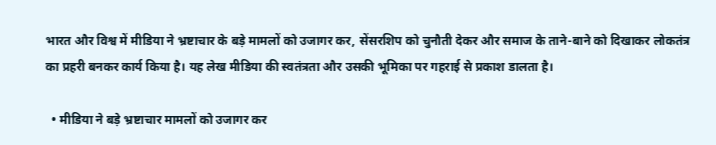भारत और विश्व में मीडिया ने भ्रष्टाचार के बड़े मामलों को उजागर कर, सेंसरशिप को चुनौती देकर और समाज के ताने-बाने को दिखाकर लोकतंत्र का प्रहरी बनकर कार्य किया है। यह लेख मीडिया की स्वतंत्रता और उसकी भूमिका पर गहराई से प्रकाश डालता है।

  • मीडिया ने बड़े भ्रष्टाचार मामलों को उजागर कर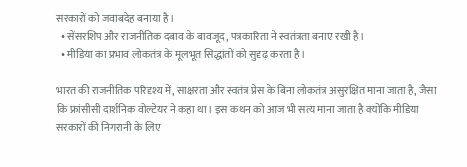सरकारों को जवाबदेह बनाया है।
  • सेंसरशिप और राजनीतिक दबाव के बावजूद, पत्रकारिता ने स्वतंत्रता बनाए रखी है।
  • मीडिया का प्रभाव लोकतंत्र के मूलभूत सिद्धांतों को सुदृढ़ करता है।

भारत की राजनीतिक परिदृश्य में, साक्षरता और स्वतंत्र प्रेस के बिना लोकतंत्र असुरक्षित माना जाता है, जैसा कि फ्रांसीसी दार्शनिक वोल्टेयर ने कहा था। इस कथन को आज भी सत्य माना जाता है क्योंकि मीडिया सरकारों की निगरानी के लिए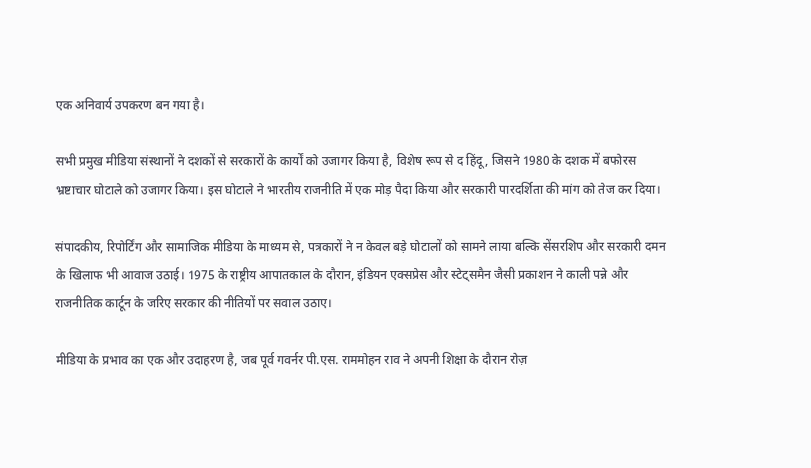एक अनिवार्य उपकरण बन गया है।

सभी प्रमुख मीडिया संस्थानों ने दशकों से सरकारों के कार्यों को उजागर किया है, विशेष रूप से द हिंदू, जिसने 1980 के दशक में बफोरस भ्रष्टाचार घोटाले को उजागर किया। इस घोटाले ने भारतीय राजनीति में एक मोड़ पैदा किया और सरकारी पारदर्शिता की मांग को तेज कर दिया।

संपादकीय, रिपोर्टिंग और सामाजिक मीडिया के माध्यम से, पत्रकारों ने न केवल बड़े घोटालों को सामने लाया बल्कि सेंसरशिप और सरकारी दमन के खिलाफ भी आवाज उठाई। 1975 के राष्ट्रीय आपातकाल के दौरान, इंडियन एक्सप्रेस और स्टेट्समैन जैसी प्रकाशन ने काली पन्ने और राजनीतिक कार्टून के जरिए सरकार की नीतियों पर सवाल उठाए।

मीडिया के प्रभाव का एक और उदाहरण है, जब पूर्व गवर्नर पी.एस. राममोहन राव ने अपनी शिक्षा के दौरान रोज़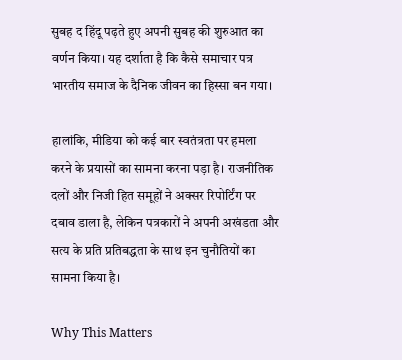सुबह द हिंदू पढ़ते हुए अपनी सुबह की शुरुआत का वर्णन किया। यह दर्शाता है कि कैसे समाचार पत्र भारतीय समाज के दैनिक जीवन का हिस्सा बन गया।

हालांकि, मीडिया को कई बार स्वतंत्रता पर हमला करने के प्रयासों का सामना करना पड़ा है। राजनीतिक दलों और निजी हित समूहों ने अक्सर रिपोर्टिंग पर दबाव डाला है, लेकिन पत्रकारों ने अपनी अखंडता और सत्य के प्रति प्रतिबद्धता के साथ इन चुनौतियों का सामना किया है।

Why This Matters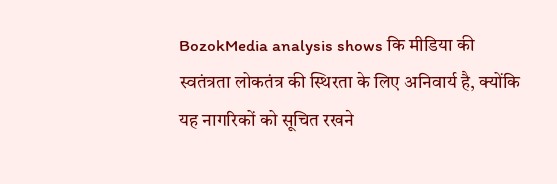BozokMedia analysis shows कि मीडिया की स्वतंत्रता लोकतंत्र की स्थिरता के लिए अनिवार्य है, क्योंकि यह नागरिकों को सूचित रखने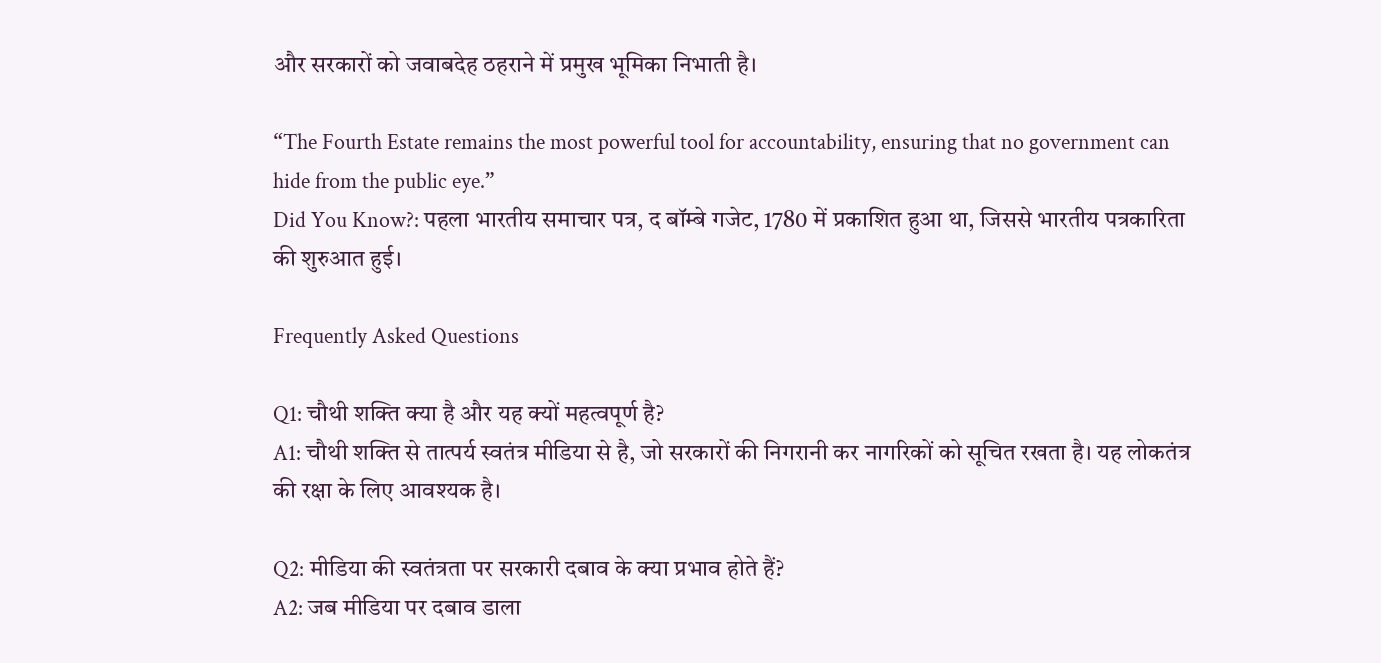और सरकारों को जवाबदेह ठहराने में प्रमुख भूमिका निभाती है।

“The Fourth Estate remains the most powerful tool for accountability, ensuring that no government can hide from the public eye.”
Did You Know?: पहला भारतीय समाचार पत्र, द बॉम्बे गजेट, 1780 में प्रकाशित हुआ था, जिससे भारतीय पत्रकारिता की शुरुआत हुई।

Frequently Asked Questions

Q1: चौथी शक्ति क्या है और यह क्यों महत्वपूर्ण है?
A1: चौथी शक्ति से तात्पर्य स्वतंत्र मीडिया से है, जो सरकारों की निगरानी कर नागरिकों को सूचित रखता है। यह लोकतंत्र की रक्षा के लिए आवश्यक है।

Q2: मीडिया की स्वतंत्रता पर सरकारी दबाव के क्या प्रभाव होते हैं?
A2: जब मीडिया पर दबाव डाला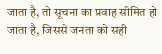जाता है, तो सूचना का प्रवाह सीमित हो जाता है, जिससे जनता को सही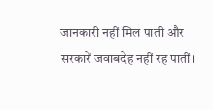जानकारी नहीं मिल पाती और सरकारें जवाबदेह नहीं रह पातीं।